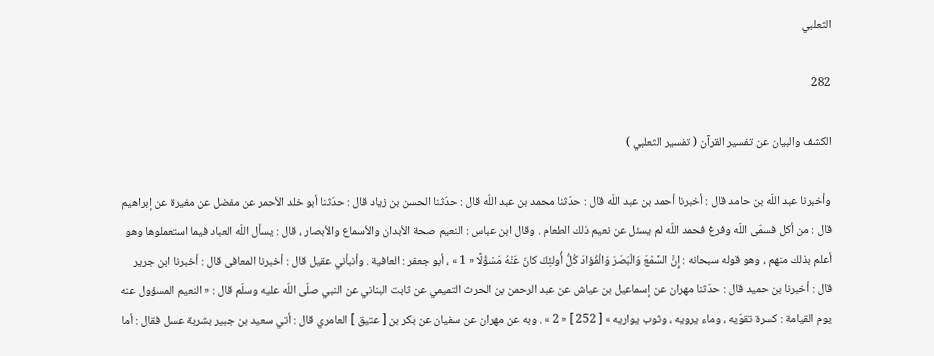الثعلبي

282

الكشف والبيان عن تفسير القرآن ( تفسير الثعلبي )

وأخبرنا عبد اللّه بن حامد قال : أخبرنا أحمد بن عبد اللّه قال : حدّثنا محمد بن عبد اللّه قال : حدّثنا الحسن بن زياد قال : حدّثنا أبو خلد الأحمر عن مفضل عن مغيرة عن إبراهيم قال : من أكل فسمّى اللّه وفرغ فحمد اللّه لم يسئل عن نعيم ذلك الطعام . وقال ابن عباس : النعيم صحة الأبدان والأسماع والأبصار ، قال : يسأل اللّه العباد فيما استعملوها وهو أعلم بذلك منهم ، وهو قوله سبحانه : إِنَّ السَّمْعَ وَالْبَصَرَ وَالْفُؤادَ كُلُّ أُولئِكَ كانَ عَنْهُ مَسْؤُلًا « 1 » ، أبو جعفر : العافية . وأنبأني عقيل قال : أخبرنا المعافى قال : أخبرنا ابن جرير قال : أخبرنا بن حميد قال : حدّثنا مهران عن إسماعيل بن عياش عن عبد الرحمن بن الحرث التميمي عن ثابت البناني عن النبي صلّى اللّه عليه وسلّم قال : « النعيم المسؤول عنه يوم القيامة : كسرة تقوّيه ، وماء يرويه ، وثوب يواريه » [ 252 ] « 2 » . وبه عن مهران عن سفيان عن بكر بن [ عتيق ] العامري قال : أتي سعيد بن جبير بشربة عسل فقال : أما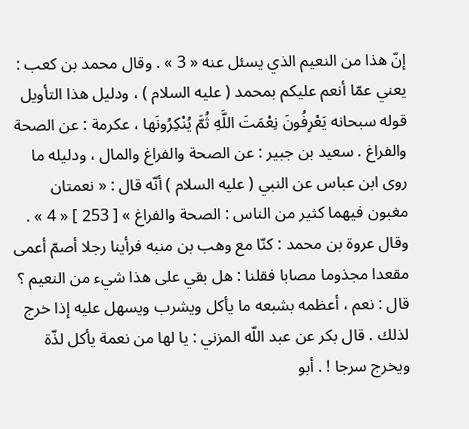إنّ هذا من النعيم الذي يسئل عنه « 3 » . وقال محمد بن كعب : يعني عمّا أنعم عليكم بمحمد ( عليه السلام ) ، ودليل هذا التأويل قوله سبحانه يَعْرِفُونَ نِعْمَتَ اللَّهِ ثُمَّ يُنْكِرُونَها ، عكرمة : عن الصحة والفراغ . سعيد بن جبير : عن الصحة والفراغ والمال ، ودليله ما روى ابن عباس عن النبي ( عليه السلام ) أنّه قال : « نعمتان مغبون فيهما كثير من الناس : الصحة والفراغ » [ 253 ] « 4 » . وقال عروة بن محمد : كنّا مع وهب بن منبه فرأينا رجلا أصمّ أعمى مقعدا مجذوما مصابا فقلنا : هل بقي على هذا شيء من النعيم ؟ قال : نعم ، أعظمه بشبعه ما يأكل ويشرب ويسهل عليه إذا خرج لذلك . قال بكر عن عبد اللّه المزني : يا لها من نعمة يأكل لذّة ويخرج سرجا ! . أبو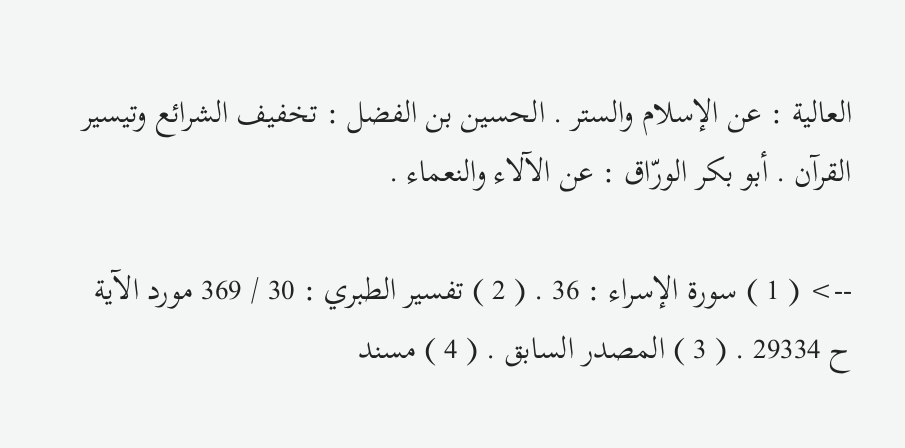العالية : عن الإسلام والستر . الحسين بن الفضل : تخفيف الشرائع وتيسير القرآن . أبو بكر الورّاق : عن الآلاء والنعماء .

--> ( 1 ) سورة الإسراء : 36 . ( 2 ) تفسير الطبري : 30 / 369 مورد الآية ح 29334 . ( 3 ) المصدر السابق . ( 4 ) مسند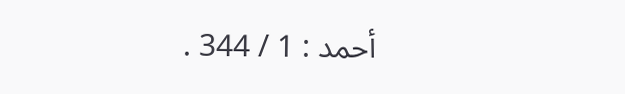أحمد : 1 / 344 .